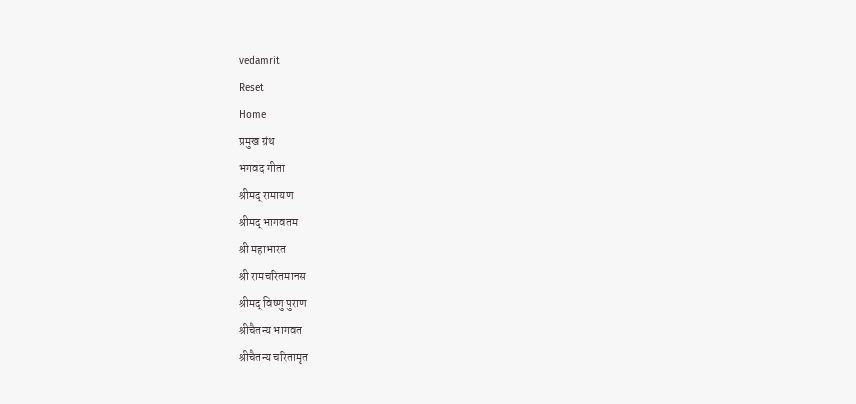vedamrit
Reset
Home
प्रमुख ग्रंथ
भगवद गीता
श्रीमद् रामायण
श्रीमद् भागवतम
श्री महाभारत
श्री रामचरितमानस
श्रीमद् विष्णु पुराण
श्रीचैतन्य भागवत
श्रीचैतन्य चरितामृत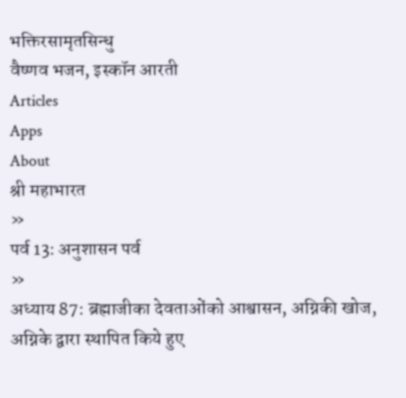भक्तिरसामृतसिन्धु
वैष्णव भजन, इस्कॉन आरती
Articles
Apps
About
श्री महाभारत
»
पर्व 13: अनुशासन पर्व
»
अध्याय 87: ब्रह्माजीका देवताओंको आश्वासन, अग्निकी खोज, अग्निके द्वारा स्थापित किये हुए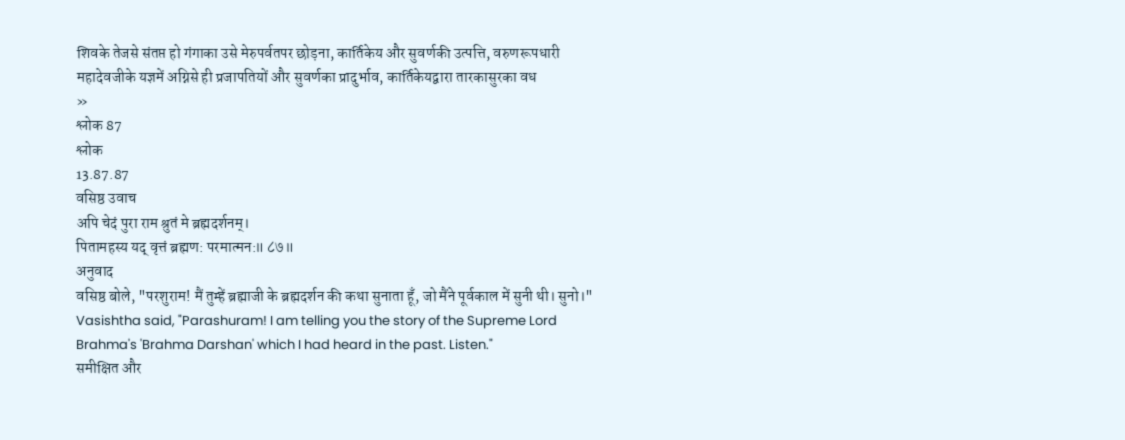शिवके तेजसे संतप्त हो गंगाका उसे मेरुपर्वतपर छोड़ना, कार्तिकेय और सुवर्णकी उत्पत्ति, वरुणरूपधारी महादेवजीके यज्ञमें अग्निसे ही प्रजापतियों और सुवर्णका प्रादुर्भाव, कार्तिकेयद्वारा तारकासुरका वध
»
श्लोक 87
श्लोक
13.87.87
वसिष्ठ उवाच
अपि चेदं पुरा राम श्रुतं मे ब्रह्मदर्शनम्।
पितामहस्य यद् वृत्तं ब्रह्मण: परमात्मन:॥ ८७॥
अनुवाद
वसिष्ठ बोले, "परशुराम! मैं तुम्हें ब्रह्माजी के ब्रह्मदर्शन की कथा सुनाता हूँ, जो मैंने पूर्वकाल में सुनी थी। सुनो।"
Vasishtha said, "Parashuram! I am telling you the story of the Supreme Lord Brahma's 'Brahma Darshan' which I had heard in the past. Listen."
समीक्षित और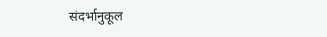संदर्भानुकूल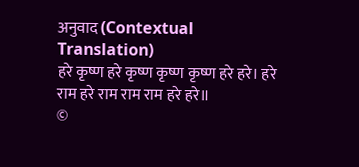अनुवाद (Contextual Translation)
हरे कृष्ण हरे कृष्ण कृष्ण कृष्ण हरे हरे। हरे राम हरे राम राम राम हरे हरे॥
©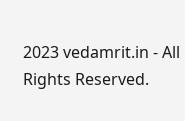2023 vedamrit.in - All Rights Reserved.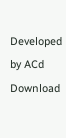Developed by ACd
Download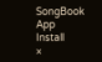SongBook App
Install
×